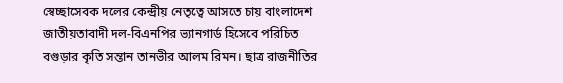স্বেচ্ছাসেবক দলের কেন্দ্রীয় নেতৃত্বে আসতে চায় বাংলাদেশ জাতীয়তাবাদী দল-বিএনপির ভ্যানগার্ড হিসেবে পরিচিত বগুড়ার কৃতি সন্তান তানভীর আলম রিমন। ছাত্র রাজনীতির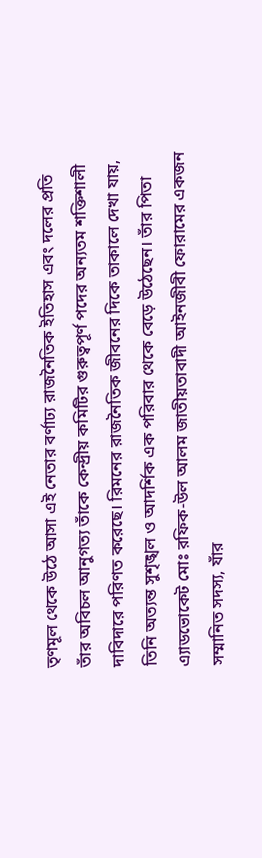তৃণমূল থেকে উঠে আসা এই নেতার বর্ণাঢ্য রাজনৈতিক ইতিহাস এবং দলের প্রতি তাঁর অবিচল আনুগত্য তাঁকে কেন্দ্রীয় কমিটির গুরুত্বপূর্ণ পদের অন্যতম শক্তিশালী দাবিদারে পরিণত করেছে। রিমনের রাজনৈতিক জীবনের দিকে তাকালে দেখা যায়, তিনি অত্যন্ত সুশৃঙ্খল ও আদর্শিক এক পরিবার থেকে বেড়ে উঠেছেন। তাঁর পিতা এ্যাডভোকেট মোঃ রফিক-উল আলম জাতীয়তাবাদী আইনজীবী ফোরামের একজন সম্মানিত সদস্য, যাঁর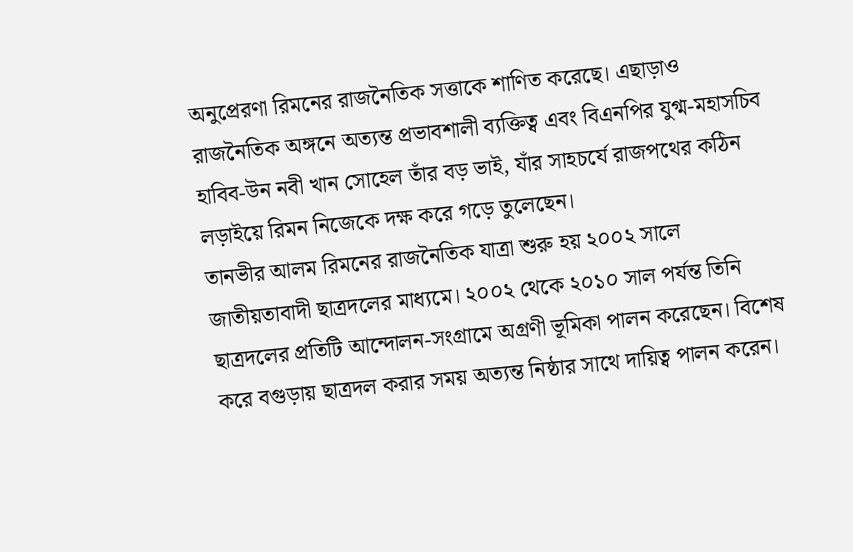অনুপ্রেরণা রিমনের রাজনৈতিক সত্তাকে শাণিত করেছে। এছাড়াও রাজনৈতিক অঙ্গনে অত্যন্ত প্রভাবশালী ব্যক্তিত্ব এবং বিএনপির যুগ্ম-মহাসচিব হাবিব-উন নবী খান সোহেল তাঁর বড় ভাই, যাঁর সাহচর্যে রাজপথের কঠিন লড়াইয়ে রিমন নিজেকে দক্ষ করে গড়ে তুলেছেন।
তানভীর আলম রিমনের রাজনৈতিক যাত্রা শুরু হয় ২০০২ সালে জাতীয়তাবাদী ছাত্রদলের মাধ্যমে। ২০০২ থেকে ২০১০ সাল পর্যন্ত তিনি ছাত্রদলের প্রতিটি আন্দোলন-সংগ্রামে অগ্রণী ভূমিকা পালন করেছেন। বিশেষ করে বগুড়ায় ছাত্রদল করার সময় অত্যন্ত নিষ্ঠার সাথে দায়িত্ব পালন করেন।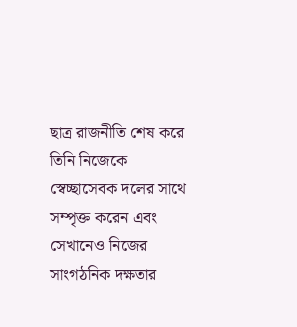ছাত্র রাজনীতি শেষ করে তিনি নিজেকে স্বেচ্ছাসেবক দলের সাথে সম্পৃক্ত করেন এবং সেখানেও নিজের সাংগঠনিক দক্ষতার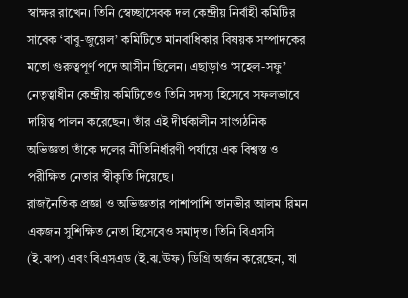স্বাক্ষর রাখেন। তিনি স্বেচ্ছাসেবক দল কেন্দ্রীয় নির্বাহী কমিটির সাবেক ‘বাবু-জুয়েল’ কমিটিতে মানবাধিকার বিষয়ক সম্পাদকের মতো গুরুত্বপূর্ণ পদে আসীন ছিলেন। এছাড়াও ‘সহেল-সফু’ নেতৃত্বাধীন কেন্দ্রীয় কমিটিতেও তিনি সদস্য হিসেবে সফলভাবে দায়িত্ব পালন করেছেন। তাঁর এই দীর্ঘকালীন সাংগঠনিক অভিজ্ঞতা তাঁকে দলের নীতিনির্ধারণী পর্যায়ে এক বিশ্বস্ত ও পরীক্ষিত নেতার স্বীকৃতি দিয়েছে।
রাজনৈতিক প্রজ্ঞা ও অভিজ্ঞতার পাশাপাশি তানভীর আলম রিমন একজন সুশিক্ষিত নেতা হিসেবেও সমাদৃত। তিনি বিএসসি (ই.ঝপ) এবং বিএসএড (ই.ঝ.ঊফ) ডিগ্রি অর্জন করেছেন, যা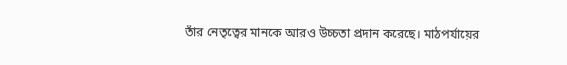তাঁর নেতৃত্বের মানকে আরও উচ্চতা প্রদান করেছে। মাঠপর্যায়ের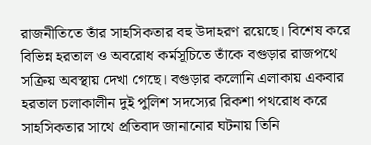রাজনীতিতে তাঁর সাহসিকতার বহু উদাহরণ রয়েছে। বিশেষ করে বিভিন্ন হরতাল ও অবরোধ কর্মসূচিতে তাঁকে বগুড়ার রাজপথে সক্রিয় অবস্থায় দেখা গেছে। বগুড়ার কলোনি এলাকায় একবার হরতাল চলাকালীন দুই পুলিশ সদস্যের রিকশা পথরোধ করে সাহসিকতার সাথে প্রতিবাদ জানানোর ঘটনায় তিনি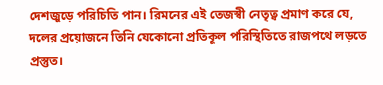দেশজুড়ে পরিচিতি পান। রিমনের এই তেজস্বী নেতৃত্ব প্রমাণ করে যে, দলের প্রয়োজনে তিনি যেকোনো প্রতিকূল পরিস্থিতিতে রাজপথে লড়তে প্রস্তুত।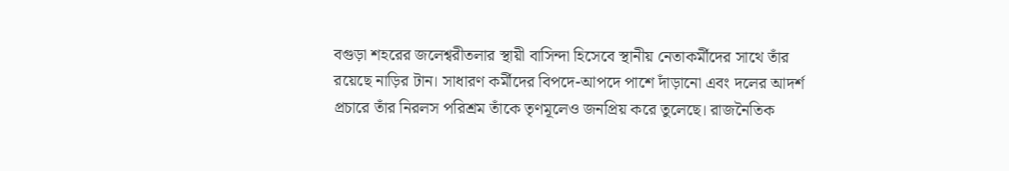বগুড়া শহরের জলেশ্বরীতলার স্থায়ী বাসিন্দা হিসেবে স্থানীয় নেতাকর্মীদের সাথে তাঁর রয়েছে নাড়ির টান। সাধারণ কর্মীদের বিপদে-আপদে পাশে দাঁড়ানো এবং দলের আদর্শ প্রচারে তাঁর নিরলস পরিশ্রম তাঁকে তৃণমূলেও জনপ্রিয় করে তুলেছে। রাজনৈতিক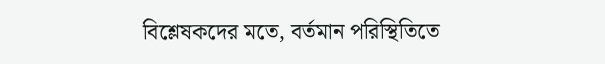বিশ্লেষকদের মতে, বর্তমান পরিস্থিতিতে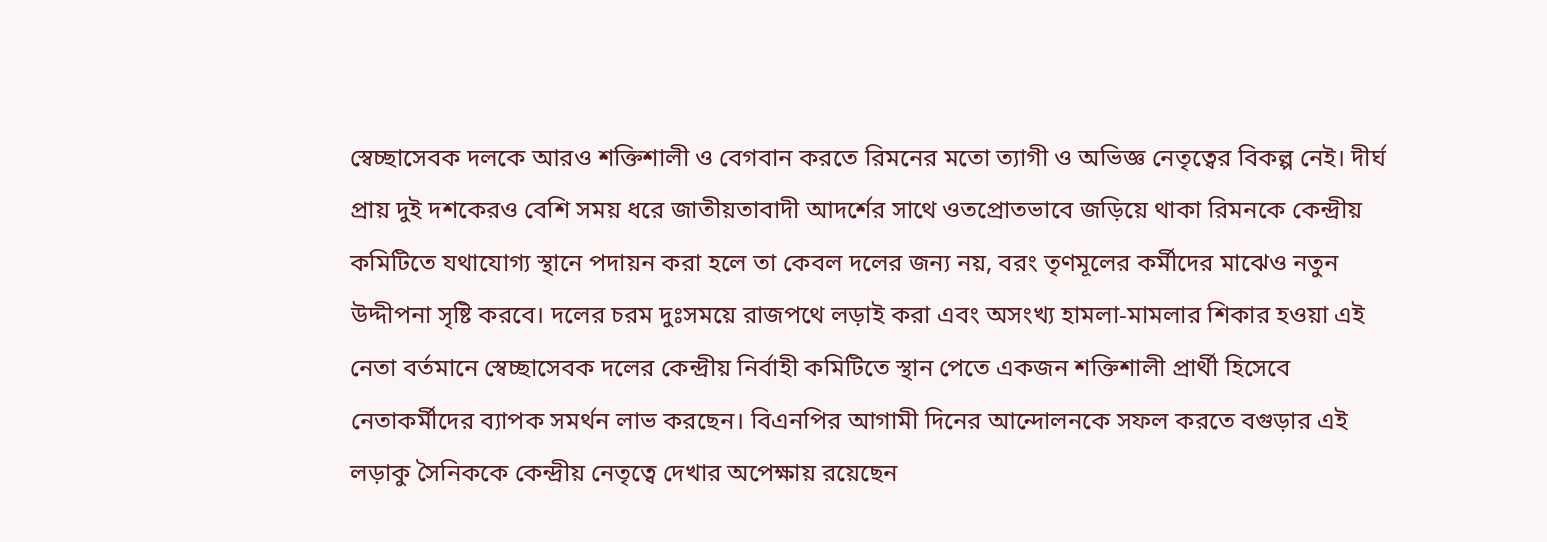স্বেচ্ছাসেবক দলকে আরও শক্তিশালী ও বেগবান করতে রিমনের মতো ত্যাগী ও অভিজ্ঞ নেতৃত্বের বিকল্প নেই। দীর্ঘ প্রায় দুই দশকেরও বেশি সময় ধরে জাতীয়তাবাদী আদর্শের সাথে ওতপ্রোতভাবে জড়িয়ে থাকা রিমনকে কেন্দ্রীয় কমিটিতে যথাযোগ্য স্থানে পদায়ন করা হলে তা কেবল দলের জন্য নয়, বরং তৃণমূলের কর্মীদের মাঝেও নতুন উদ্দীপনা সৃষ্টি করবে। দলের চরম দুঃসময়ে রাজপথে লড়াই করা এবং অসংখ্য হামলা-মামলার শিকার হওয়া এই নেতা বর্তমানে স্বেচ্ছাসেবক দলের কেন্দ্রীয় নির্বাহী কমিটিতে স্থান পেতে একজন শক্তিশালী প্রার্থী হিসেবে নেতাকর্মীদের ব্যাপক সমর্থন লাভ করছেন। বিএনপির আগামী দিনের আন্দোলনকে সফল করতে বগুড়ার এই লড়াকু সৈনিককে কেন্দ্রীয় নেতৃত্বে দেখার অপেক্ষায় রয়েছেন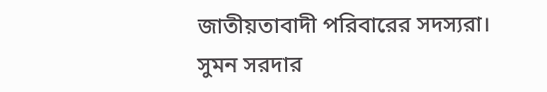জাতীয়তাবাদী পরিবারের সদস্যরা।
সুমন সরদার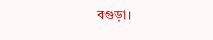বগুড়া।